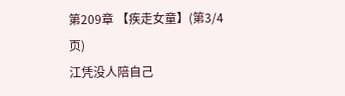第209章 【疾走女童】(第3/4页)
江凭没人陪自己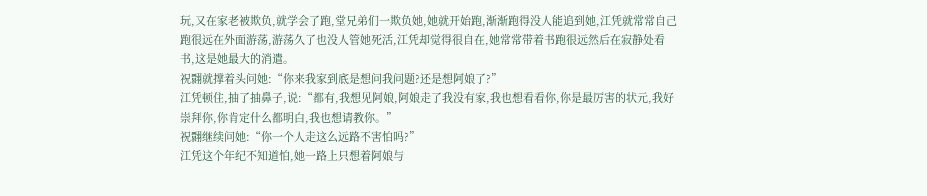玩,又在家老被欺负,就学会了跑,堂兄弟们一欺负她,她就开始跑,渐渐跑得没人能追到她,江凭就常常自己跑很远在外面游荡,游荡久了也没人管她死活,江凭却觉得很自在,她常常带着书跑很远然后在寂静处看书,这是她最大的消遣。
祝翾就撑着头问她:“你来我家到底是想问我问题?还是想阿娘了?”
江凭顿住,抽了抽鼻子,说:“都有,我想见阿娘,阿娘走了我没有家,我也想看看你,你是最厉害的状元,我好崇拜你,你肯定什么都明白,我也想请教你。”
祝翾继续问她:“你一个人走这么远路不害怕吗?”
江凭这个年纪不知道怕,她一路上只想着阿娘与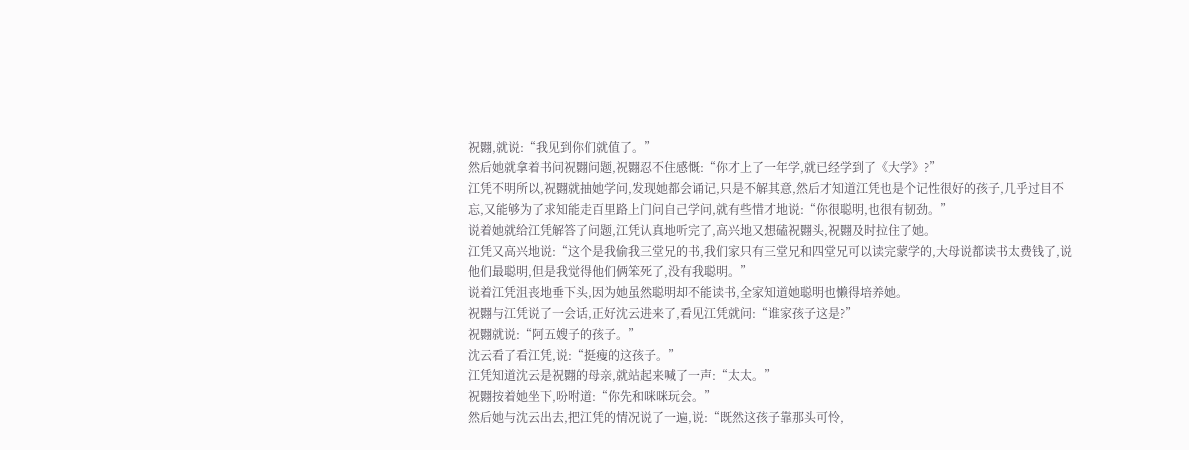祝翾,就说:“我见到你们就值了。”
然后她就拿着书问祝翾问题,祝翾忍不住感慨:“你才上了一年学,就已经学到了《大学》?”
江凭不明所以,祝翾就抽她学问,发现她都会诵记,只是不解其意,然后才知道江凭也是个记性很好的孩子,几乎过目不忘,又能够为了求知能走百里路上门问自己学问,就有些惜才地说:“你很聪明,也很有韧劲。”
说着她就给江凭解答了问题,江凭认真地听完了,高兴地又想磕祝翾头,祝翾及时拉住了她。
江凭又高兴地说:“这个是我偷我三堂兄的书,我们家只有三堂兄和四堂兄可以读完蒙学的,大母说都读书太费钱了,说他们最聪明,但是我觉得他们俩笨死了,没有我聪明。”
说着江凭沮丧地垂下头,因为她虽然聪明却不能读书,全家知道她聪明也懒得培养她。
祝翾与江凭说了一会话,正好沈云进来了,看见江凭就问:“谁家孩子这是?”
祝翾就说:“阿五嫂子的孩子。”
沈云看了看江凭,说:“挺瘦的这孩子。”
江凭知道沈云是祝翾的母亲,就站起来喊了一声:“太太。”
祝翾按着她坐下,吩咐道:“你先和咪咪玩会。”
然后她与沈云出去,把江凭的情况说了一遍,说:“既然这孩子靠那头可怜,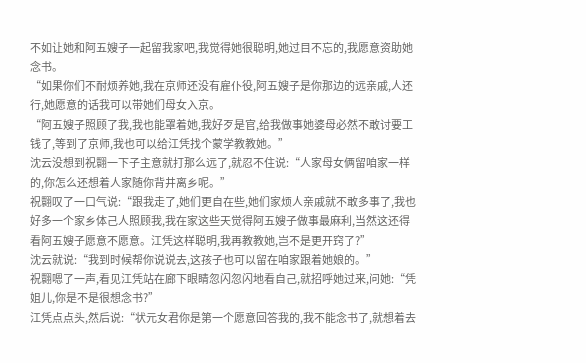不如让她和阿五嫂子一起留我家吧,我觉得她很聪明,她过目不忘的,我愿意资助她念书。
“如果你们不耐烦养她,我在京师还没有雇仆役,阿五嫂子是你那边的远亲戚,人还行,她愿意的话我可以带她们母女入京。
“阿五嫂子照顾了我,我也能罩着她,我好歹是官,给我做事她婆母必然不敢讨要工钱了,等到了京师,我也可以给江凭找个蒙学教教她。”
沈云没想到祝翾一下子主意就打那么远了,就忍不住说:“人家母女俩留咱家一样的,你怎么还想着人家随你背井离乡呢。”
祝翾叹了一口气说:“跟我走了,她们更自在些,她们家烦人亲戚就不敢多事了,我也好多一个家乡体己人照顾我,我在家这些天觉得阿五嫂子做事最麻利,当然这还得看阿五嫂子愿意不愿意。江凭这样聪明,我再教教她,岂不是更开窍了?”
沈云就说:“我到时候帮你说说去,这孩子也可以留在咱家跟着她娘的。”
祝翾嗯了一声,看见江凭站在廊下眼睛忽闪忽闪地看自己,就招呼她过来,问她:“凭姐儿,你是不是很想念书?”
江凭点点头,然后说:“状元女君你是第一个愿意回答我的,我不能念书了,就想着去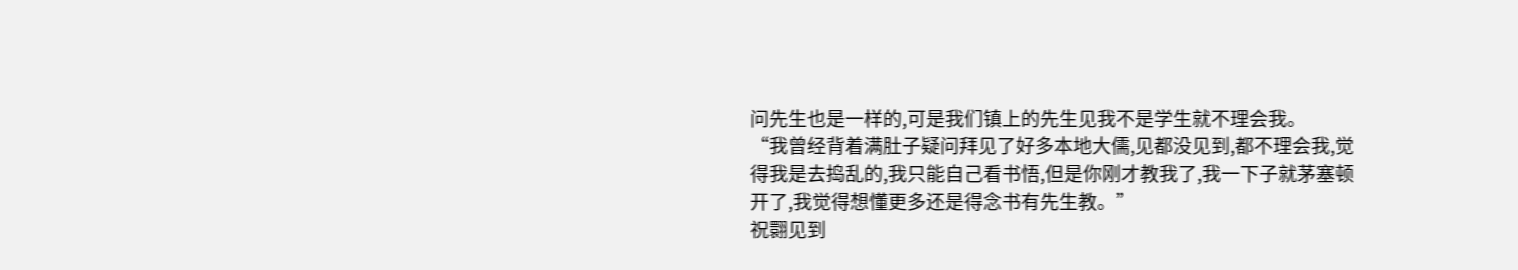问先生也是一样的,可是我们镇上的先生见我不是学生就不理会我。
“我曾经背着满肚子疑问拜见了好多本地大儒,见都没见到,都不理会我,觉得我是去捣乱的,我只能自己看书悟,但是你刚才教我了,我一下子就茅塞顿开了,我觉得想懂更多还是得念书有先生教。”
祝翾见到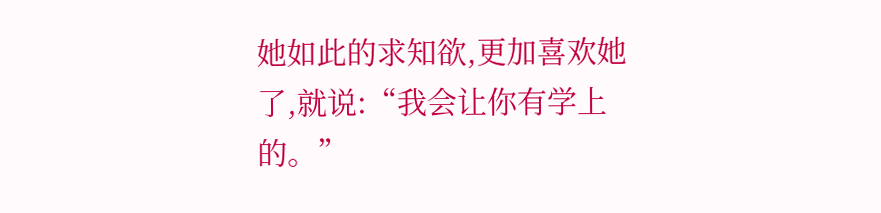她如此的求知欲,更加喜欢她了,就说:“我会让你有学上的。”